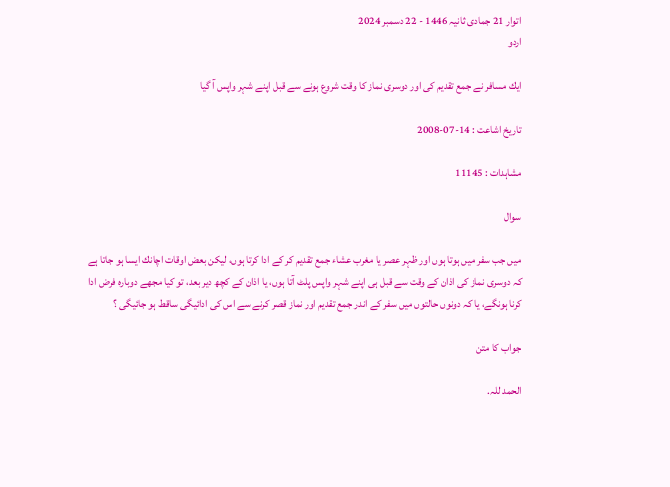اتوار 21 جمادی ثانیہ 1446 - 22 دسمبر 2024
اردو

ايك مسافر نے جمع تقديم كى اور دوسرى نماز كا وقت شروع ہونے سے قبل اپنے شہر واپس آ گيا

تاریخ اشاعت : 14-07-2008

مشاہدات : 11145

سوال

ميں جب سفر ميں ہوتا ہوں اور ظہر عصر يا مغرب عشاء جمع تقديم كر كے ادا كرتا ہوں، ليكن بعض اوقات اچانك ايسا ہو جاتا ہے كہ دوسرى نماز كى اذان كے وقت سے قبل ہى اپنے شہر واپس پلٹ آتا ہوں، يا اذان كے كچھ دير بعد، تو كيا مجھے دوبارہ فرض ادا كرنا ہونگے، يا كہ دونوں حالتوں ميں سفر كے اندر جمع تقديم اور نماز قصر كرنے سے اس كى ادائيگى ساقط ہو جائيگى ؟

جواب کا متن

الحمد للہ.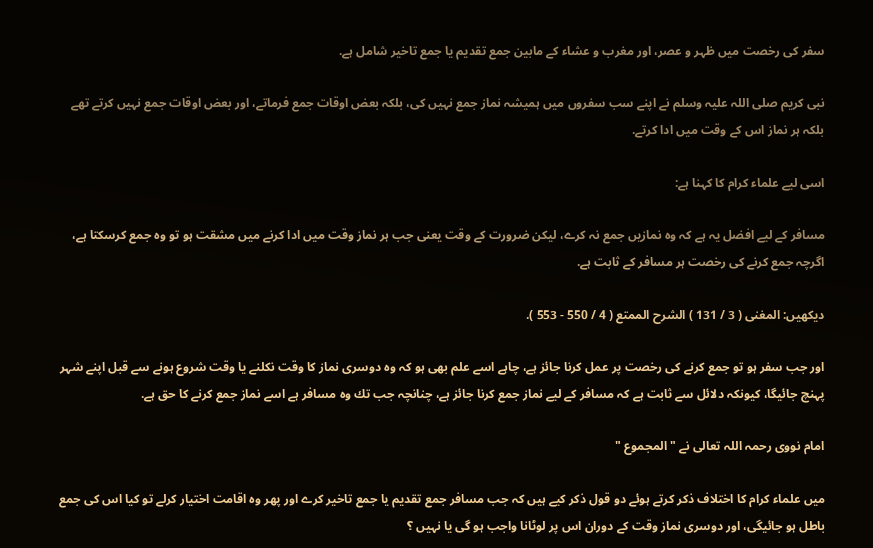سفر كى رخصت ميں ظہر و عصر، اور مغرب و عشاء كے مابين جمع تقديم يا جمع تاخير شامل ہے.

نبى كريم صلى اللہ عليہ وسلم نے اپنے سب سفروں ميں ہميشہ نماز جمع نہيں كى، بلكہ بعض اوقات جمع فرماتے، اور بعض اوقات جمع نہيں كرتے تھے بلكہ ہر نماز اس كے وقت ميں ادا كرتے.

اسى ليے علماء كرام كا كہنا ہے:

مسافر كے ليے افضل يہ ہے كہ وہ نمازيں جمع نہ كرے، ليكن ضرورت كے وقت يعنى جب ہر نماز وقت ميں ادا كرنے ميں مشقت ہو تو وہ جمع كرسكتا ہے، اگرچہ جمع كرنے كى رخصت ہر مسافر كے ثابت ہے.

ديكھيں: المغنى ( 3 / 131 ) الشرح الممتع ( 4 / 550 - 553 ).

اور جب سفر ہو تو جمع كرنے كى رخصت پر عمل كرنا جائز ہے، چاہے اسے علم بھى ہو كہ وہ دوسرى نماز كا وقت نكلنے يا وقت شروع ہونے سے قبل اپنے شہر پہنچ جائيگا، كيونكہ دلائل سے ثابت ہے كہ مسافر كے ليے نماز جمع كرنا جائز ہے، چنانچہ جب تك وہ مسافر ہے اسے نماز جمع كرنے كا حق ہے.

امام نووى رحمہ اللہ تعالى نے " المجموع "

ميں علماء كرام كا اختلاف ذكر كرتے ہوئے دو قول ذكر كيے ہيں كہ جب مسافر جمع تقديم يا جمع تاخير كرے اور پھر وہ اقامت اختيار كرلے تو كيا اس كى جمع باطل ہو جائيگى، اور دوسرى نماز وقت كے دوران اس پر لوٹانا واجب ہو گى يا نہيں ؟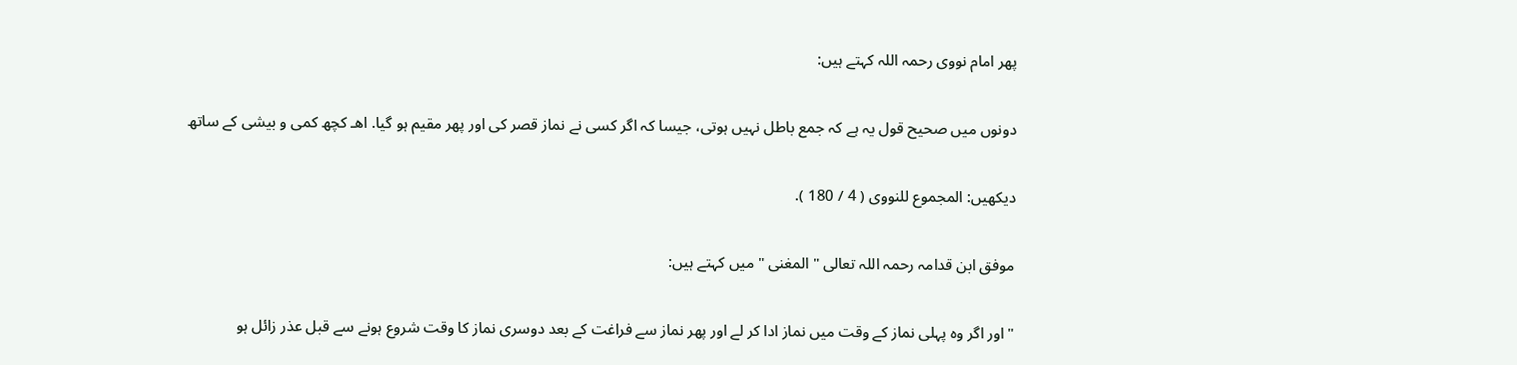پھر امام نووى رحمہ اللہ كہتے ہيں:

دونوں ميں صحيح قول يہ ہے كہ جمع باطل نہيں ہوتى، جيسا كہ اگر كسى نے نماز قصر كى اور پھر مقيم ہو گيا. اھـ كچھ كمى و بيشى كے ساتھ

ديكھيں: المجموع للنووى ( 4 / 180 ).

موفق ابن قدامہ رحمہ اللہ تعالى " المغنى " ميں كہتے ہيں:

" اور اگر وہ پہلى نماز كے وقت ميں نماز ادا كر لے اور پھر نماز سے فراغت كے بعد دوسرى نماز كا وقت شروع ہونے سے قبل عذر زائل ہو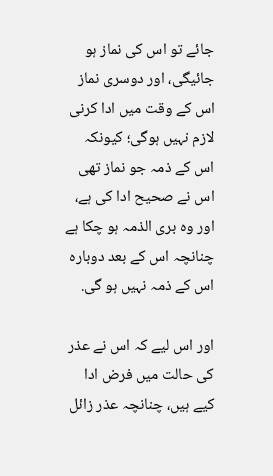جائے تو اس كى نماز ہو جائيگى، اور دوسرى نماز اس كے وقت ميں ادا كرنى لازم نہيں ہوگى؛ كيونكہ اس كے ذمہ جو نماز تھى اس نے صحيح ادا كى ہے، اور وہ برى الذمہ ہو چكا ہے چنانچہ اس كے بعد دوبارہ اس كے ذمہ نہيں ہو گى.

اور اس ليے كہ اس نے عذر كى حالت ميں فرض ادا كيے ہيں، چنانچہ عذر زائل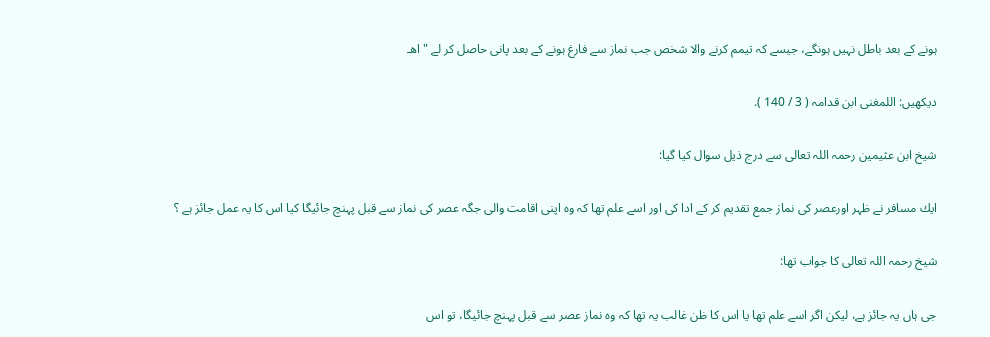ہونے كے بعد باطل نہيں ہونگے، جيسے كہ تيمم كرنے والا شخص جب نماز سے فارغ ہونے كے بعد پانى حاصل كر لے " اھـ

ديكھيں: اللمغنى ابن قدامہ ( 3 / 140 ).

شيخ ابن عثيمين رحمہ اللہ تعالى سے درج ذيل سوال كيا گيا:

ايك مسافر نے ظہر اورعصر كى نماز جمع تقديم كر كے ادا كى اور اسے علم تھا كہ وہ اپنى اقامت والى جگہ عصر كى نماز سے قبل پہنچ جائيگا كيا اس كا يہ عمل جائز ہے ؟

شيخ رحمہ اللہ تعالى كا جواب تھا:

جى ہاں يہ جائز ہے، ليكن اگر اسے علم تھا يا اس كا ظن غالب يہ تھا كہ وہ نماز عصر سے قبل پہنچ جائيگا، تو اس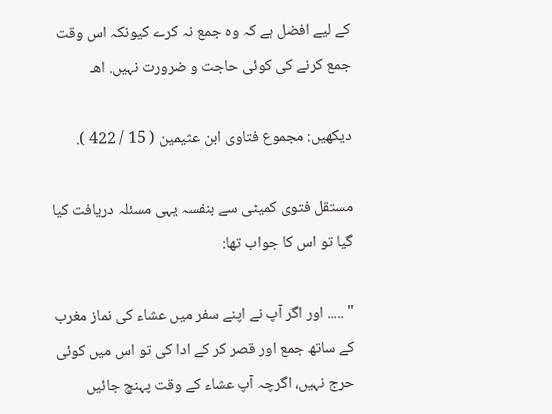كے ليے افضل ہے كہ وہ جمع نہ كرے كيونكہ اس وقت جمع كرنے كى كوئى حاجت و ضرورت نہيں. اھـ

ديكھيں: مجموع فتاوى ابن عثيمين ( 15 / 422 ).

مستقل فتوى كميٹى سے بنفسہ يہى مسئلہ دريافت كيا گيا تو اس كا جواب تھا:

" ..... اور اگر آپ نے اپنے سفر ميں عشاء كى نماز مغرب كے ساتھ جمع اور قصر كر كے ادا كى تو اس ميں كوئى حرج نہيں، اگرچہ آپ عشاء كے وقت پہنچ جائيں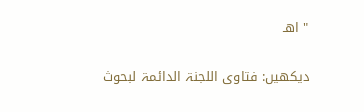" اھـ

ديكھيں: فتاوى اللجنۃ الدائمۃ لبحوث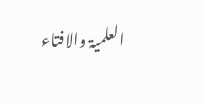العلميۃ والافتاء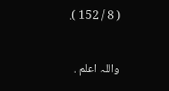( 8 / 152 ).

واللہ اعلم .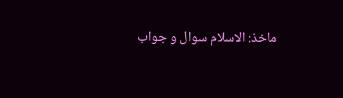ماخذ: الاسلام سوال و جواب